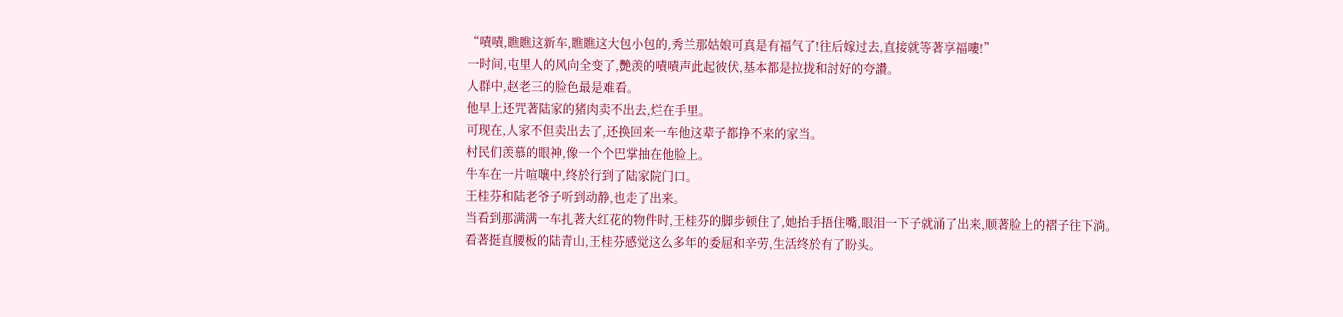“嘖嘖,瞧瞧这新车,瞧瞧这大包小包的,秀兰那姑娘可真是有福气了!往后嫁过去,直接就等著享福嘍!”
一时间,屯里人的风向全变了,艷羡的嘖嘖声此起彼伏,基本都是拉拢和討好的夸讚。
人群中,赵老三的脸色最是难看。
他早上还咒著陆家的猪肉卖不出去,烂在手里。
可现在,人家不但卖出去了,还换回来一车他这辈子都挣不来的家当。
村民们羡慕的眼神,像一个个巴掌抽在他脸上。
牛车在一片喧嚷中,终於行到了陆家院门口。
王桂芬和陆老爷子听到动静,也走了出来。
当看到那满满一车扎著大红花的物件时,王桂芬的脚步顿住了,她抬手捂住嘴,眼泪一下子就涌了出来,顺著脸上的褶子往下淌。
看著挺直腰板的陆青山,王桂芬感觉这么多年的委屈和辛劳,生活终於有了盼头。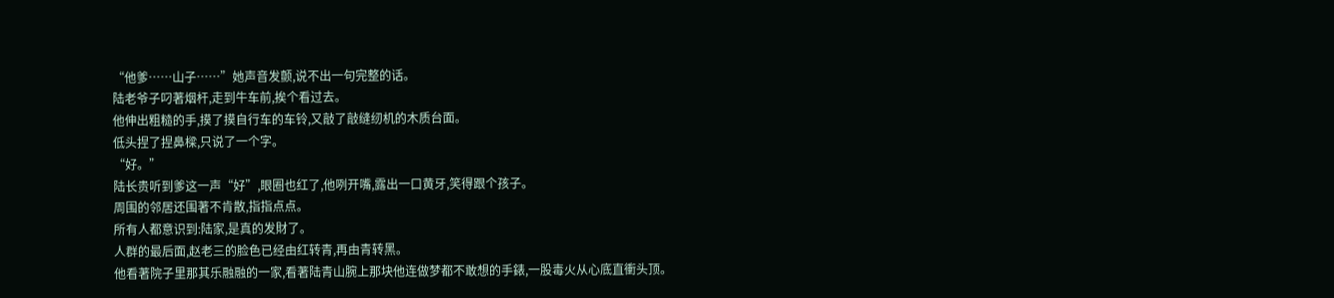“他爹……山子……”她声音发颤,说不出一句完整的话。
陆老爷子叼著烟杆,走到牛车前,挨个看过去。
他伸出粗糙的手,摸了摸自行车的车铃,又敲了敲缝纫机的木质台面。
低头捏了捏鼻樑,只说了一个字。
“好。”
陆长贵听到爹这一声“好”,眼圈也红了,他咧开嘴,露出一口黄牙,笑得跟个孩子。
周围的邻居还围著不肯散,指指点点。
所有人都意识到:陆家,是真的发財了。
人群的最后面,赵老三的脸色已经由红转青,再由青转黑。
他看著院子里那其乐融融的一家,看著陆青山腕上那块他连做梦都不敢想的手錶,一股毒火从心底直衝头顶。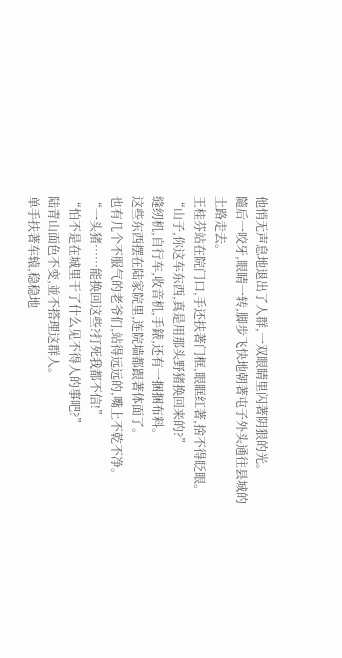他悄无声息地退出了人群,一双眼睛里闪著阴狠的光。
隨后一咬牙,眼睛一转,脚步飞快地朝著屯子外头通往县城的土路走去。
王桂芬站在院门口,手还扶著门框,眼眶红著,捨不得眨眼。
“山子,你这车东西,真是用那头野猪换回来的?”
缝纫机,自行车,收音机,手錶,还有一捆捆布料。
这些东西摆在陆家院里,连院墙都跟著体面了。
也有几个不服气的老爷们,站得远远的,嘴上不乾不净。
“一头猪……能换回这些?打死我都不信!”
“怕不是在城里干了什么见不得人的事吧?”
陆青山面色不变,並不搭理这群人。
单手扶著车辕,稳稳地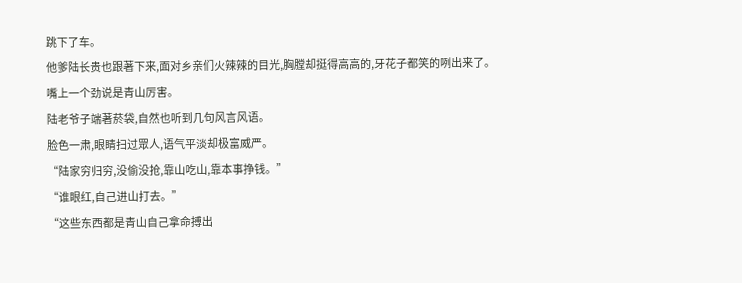跳下了车。
他爹陆长贵也跟著下来,面对乡亲们火辣辣的目光,胸膛却挺得高高的,牙花子都笑的咧出来了。
嘴上一个劲说是青山厉害。
陆老爷子端著菸袋,自然也听到几句风言风语。
脸色一肃,眼睛扫过眾人,语气平淡却极富威严。
“陆家穷归穷,没偷没抢,靠山吃山,靠本事挣钱。”
“谁眼红,自己进山打去。”
“这些东西都是青山自己拿命搏出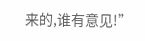来的,谁有意见!”